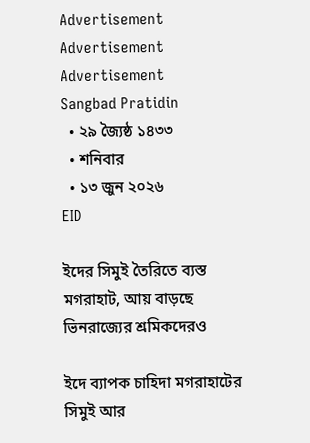Advertisement
Advertisement
Advertisement
Sangbad Pratidin
  • ২৯ জ্যৈষ্ঠ ১৪৩৩
  • শনিবার
  • ১৩ জুন ২০২৬
EID

ইদের সিমুই তৈরিতে ব্যস্ত মগরাহাট, আয় বাড়ছে ভিনরাজ্যের শ্রমিকদেরও

ইদে ব্যাপক চাহিদা মগরাহাটের সিমুই আর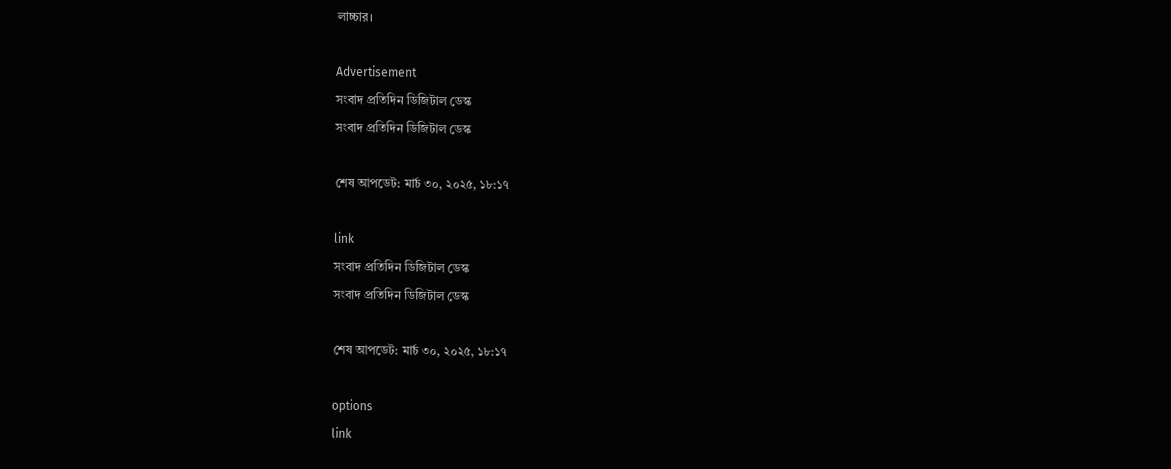লাচ্চার।

Advertisement
সংবাদ প্রতিদিন ডিজিটাল ডেস্ক
সংবাদ প্রতিদিন ডিজিটাল ডেস্ক

শেষ আপডেট: মার্চ ৩০, ২০২৫, ১৮:১৭

link
সংবাদ প্রতিদিন ডিজিটাল ডেস্ক
সংবাদ প্রতিদিন ডিজিটাল ডেস্ক

শেষ আপডেট: মার্চ ৩০, ২০২৫, ১৮:১৭

options
link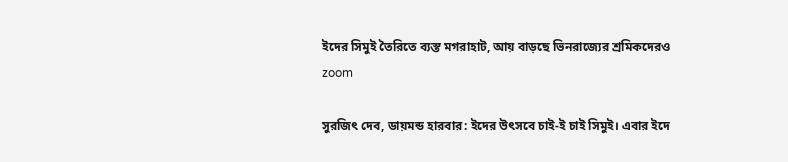ইদের সিমুই তৈরিতে ব্যস্ত মগরাহাট, আয় বাড়ছে ভিনরাজ্যের শ্রমিকদেরও zoom

সুরজিৎ দেব, ডায়মন্ড হারবার: ইদের উৎসবে চাই-ই চাই সিমুই। এবার ইদে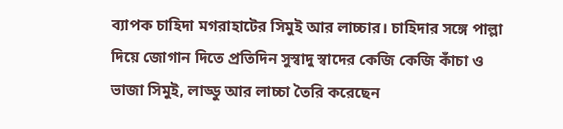ব্যাপক চাহিদা মগরাহাটের সিমুই আর লাচ্চার। চাহিদার সঙ্গে পাল্লা দিয়ে জোগান দিতে প্রতিদিন সুস্বাদু স্বাদের কেজি কেজি কাঁচা ও ভাজা সিমুই, লাড্ডু আর লাচ্চা তৈরি করেছেন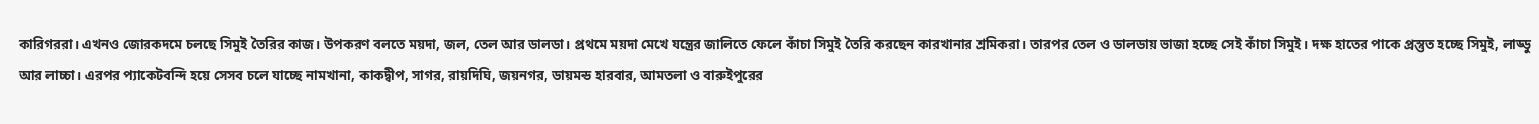কারিগররা। এখনও জোরকদমে চলছে সিমুই তৈরির কাজ। উপকরণ বলতে ময়দা, জল, তেল আর ডালডা। প্রথমে ময়দা মেখে যন্ত্রের জালিতে ফেলে কাঁচা সিমুই তৈরি করছেন কারখানার শ্রমিকরা। তারপর তেল ও ডালডায় ভাজা হচ্ছে সেই কাঁচা সিমুই। দক্ষ হাতের পাকে প্রস্তুত হচ্ছে সিমুই, লাড্ডু আর লাচ্চা। এরপর প্যাকেটবন্দি হয়ে সেসব চলে যাচ্ছে নামখানা, কাকদ্বীপ, সাগর, রায়দিঘি, জয়নগর, ডায়মন্ড হারবার, আমতলা ও বারুইপুরের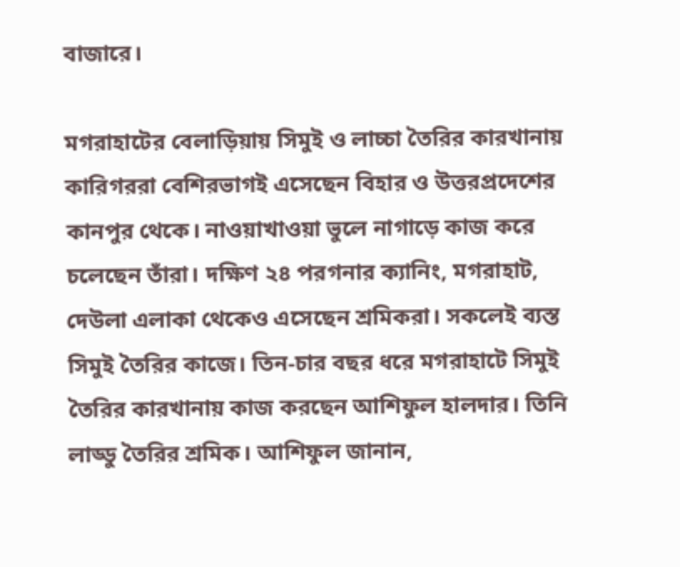বাজারে।

মগরাহাটের বেলাড়িয়ায় সিমুই ও লাচ্চা তৈরির কারখানায় কারিগররা বেশিরভাগই এসেছেন বিহার ও উত্তরপ্রদেশের কানপুর থেকে। নাওয়াখাওয়া ভুলে নাগাড়ে কাজ করে চলেছেন তাঁরা। দক্ষিণ ২৪ পরগনার ক্যানিং, মগরাহাট, দেউলা এলাকা থেকেও এসেছেন শ্রমিকরা। সকলেই ব্যস্ত সিমুই তৈরির কাজে। তিন-চার বছর ধরে মগরাহাটে সিমুই তৈরির কারখানায় কাজ করছেন আশিফুল হালদার। তিনি লাড্ডু তৈরির শ্রমিক। আশিফুল জানান,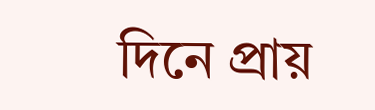দিনে প্রায়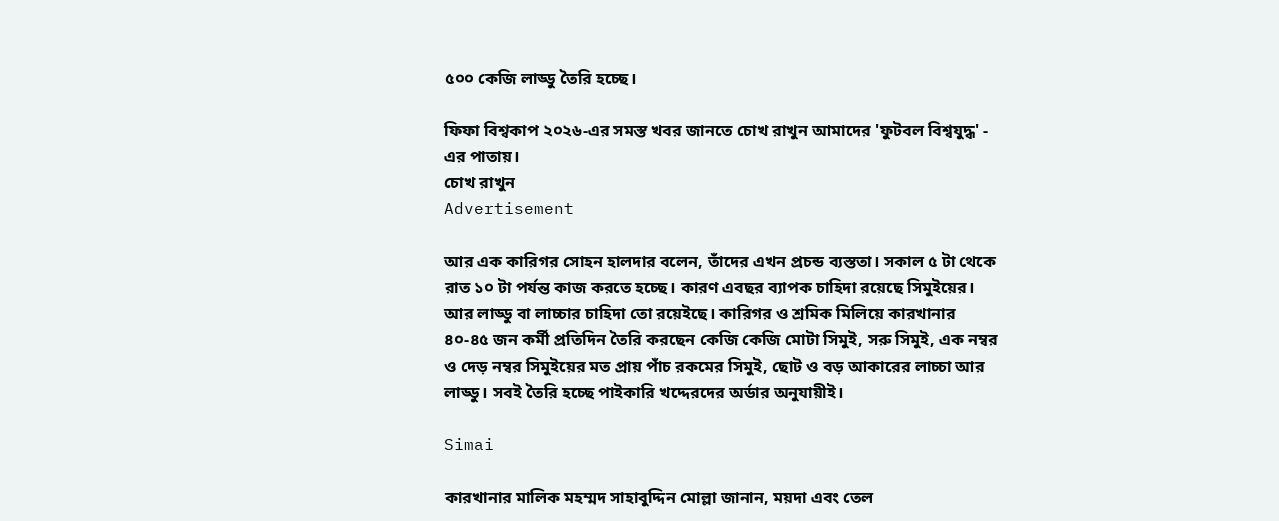৫০০ কেজি লাড্ডু তৈরি হচ্ছে।

ফিফা বিশ্বকাপ ২০২৬-এর সমস্ত খবর জানতে চোখ রাখুন আমাদের 'ফুটবল বিশ্বযুদ্ধ' - এর পাতায়।
চোখ রাখুন
Advertisement

আর এক কারিগর সোহন হালদার বলেন, তাঁদের এখন প্রচন্ড ব্যস্ততা। সকাল ৫ টা থেকে রাত ১০ টা পর্যন্ত কাজ করতে হচ্ছে। কারণ এবছর ব্যাপক চাহিদা রয়েছে সিমুইয়ের। আর লাড্ডু বা লাচ্চার চাহিদা তো রয়েইছে। কারিগর ও শ্রমিক মিলিয়ে কারখানার ৪০-৪৫ জন কর্মী প্রতিদিন তৈরি করছেন কেজি কেজি মোটা সিমুই, সরু সিমুই, এক নম্বর ও দেড় নম্বর সিমুইয়ের মত প্রায় পাঁচ রকমের সিমুই, ছোট ও বড় আকারের লাচ্চা আর লাড্ডু। সবই তৈরি হচ্ছে পাইকারি খদ্দেরদের অর্ডার অনুযায়ীই।

Simai

কারখানার মালিক মহম্মদ সাহাবুদ্দিন মোল্লা জানান, ময়দা এবং তেল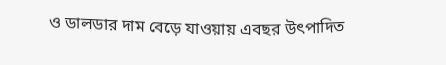ও ডালডার দাম বেড়ে যাওয়ায় এবছর উৎপাদিত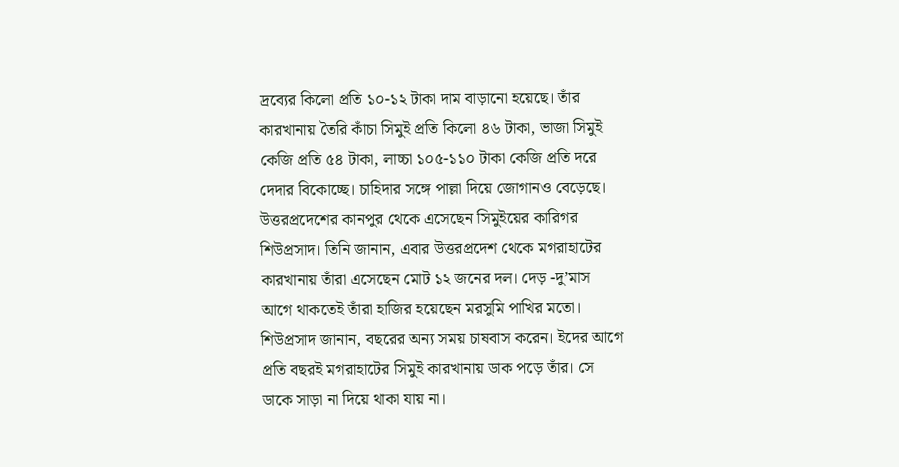দ্রব্যের কিলো প্রতি ১০-১২ টাকা দাম বাড়ানো হয়েছে। তাঁর কারখানায় তৈরি কাঁচা সিমুই প্রতি কিলো ৪৬ টাকা, ভাজা সিমুই কেজি প্রতি ৫৪ টাকা, লাচ্চা ১০৫-১১০ টাকা কেজি প্রতি দরে দেদার বিকোচ্ছে। চাহিদার সঙ্গে পাল্লা দিয়ে জোগানও বেড়েছে। উত্তরপ্রদেশের কানপুর থেকে এসেছেন সিমুইয়ের কারিগর শিউপ্রসাদ। তিনি জানান, এবার উত্তরপ্রদেশ থেকে মগরাহাটের কারখানায় তাঁরা এসেছেন মোট ১২ জনের দল। দেড় -দু’মাস আগে থাকতেই তাঁরা হাজির হয়েছেন মরসুমি পাখির মতো। শিউপ্রসাদ জানান, বছরের অন্য সময় চাষবাস করেন। ইদের আগে প্রতি বছরই মগরাহাটের সিমুই কারখানায় ডাক পড়ে তাঁর। সে ডাকে সাড়া না দিয়ে থাকা যায় না।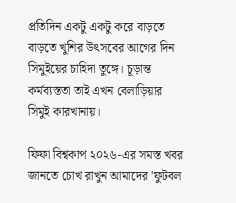প্রতিদিন একটু একটু করে বাড়তে বাড়তে খুশির উৎসবের আগের দিন সিমুইয়ের চাহিদা তুঙ্গে। চূড়ান্ত কর্মব্যস্ততা তাই এখন বেলাড়িয়ার সিমুই কারখানায়।

ফিফা বিশ্বকাপ ২০২৬-এর সমস্ত খবর জানতে চোখ রাখুন আমাদের 'ফুটবল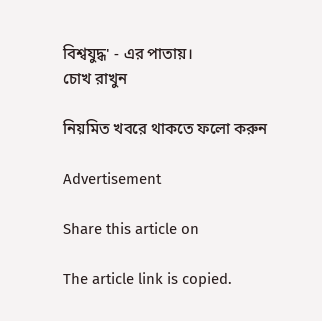বিশ্বযুদ্ধ' - এর পাতায়।
চোখ রাখুন

নিয়মিত খবরে থাকতে ফলো করুন

Advertisement

Share this article on

The article link is copied.